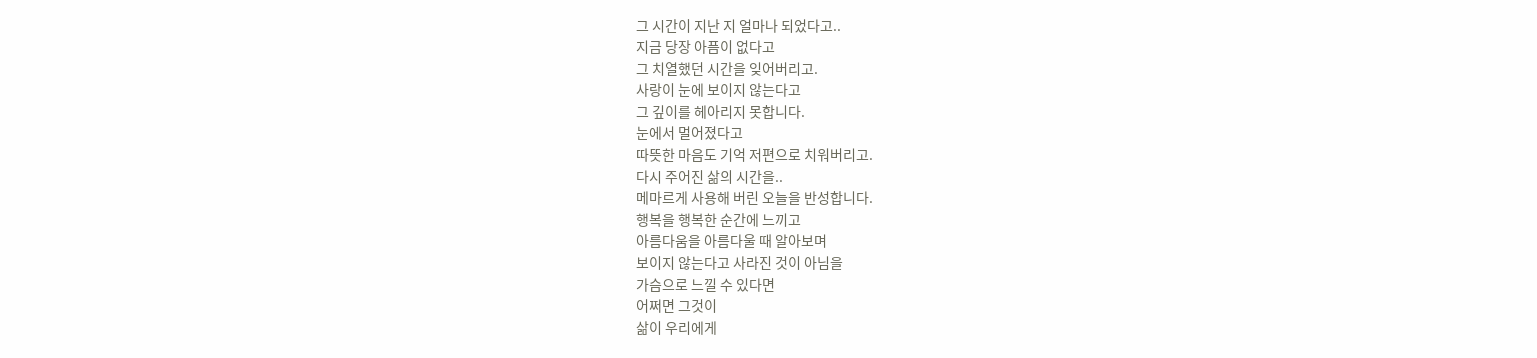그 시간이 지난 지 얼마나 되었다고..
지금 당장 아픔이 없다고
그 치열했던 시간을 잊어버리고.
사랑이 눈에 보이지 않는다고
그 깊이를 헤아리지 못합니다.
눈에서 멀어졌다고
따뜻한 마음도 기억 저편으로 치워버리고.
다시 주어진 삶의 시간을..
메마르게 사용해 버린 오늘을 반성합니다.
행복을 행복한 순간에 느끼고
아름다움을 아름다울 때 알아보며
보이지 않는다고 사라진 것이 아님을
가슴으로 느낄 수 있다면
어쩌면 그것이
삶이 우리에게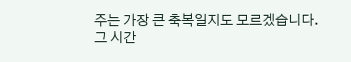주는 가장 큰 축복일지도 모르겠습니다.
그 시간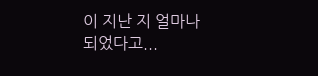이 지난 지 얼마나 되었다고...